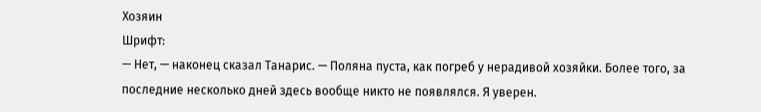Хозяин
Шрифт:
— Нет, — наконец сказал Танарис. — Поляна пуста, как погреб у нерадивой хозяйки. Более того, за последние несколько дней здесь вообще никто не появлялся. Я уверен.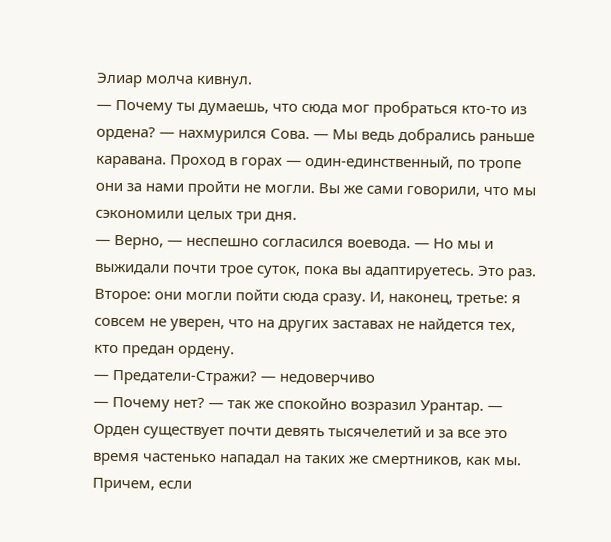Элиар молча кивнул.
— Почему ты думаешь, что сюда мог пробраться кто-то из ордена? — нахмурился Сова. — Мы ведь добрались раньше каравана. Проход в горах — один-единственный, по тропе они за нами пройти не могли. Вы же сами говорили, что мы сэкономили целых три дня.
— Верно, — неспешно согласился воевода. — Но мы и выжидали почти трое суток, пока вы адаптируетесь. Это раз. Второе: они могли пойти сюда сразу. И, наконец, третье: я совсем не уверен, что на других заставах не найдется тех, кто предан ордену.
— Предатели-Стражи? — недоверчиво
— Почему нет? — так же спокойно возразил Урантар. — Орден существует почти девять тысячелетий и за все это время частенько нападал на таких же смертников, как мы. Причем, если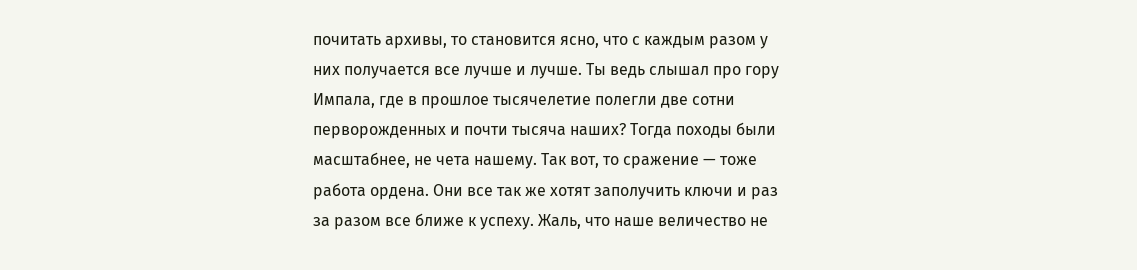почитать архивы, то становится ясно, что с каждым разом у них получается все лучше и лучше. Ты ведь слышал про гору Импала, где в прошлое тысячелетие полегли две сотни перворожденных и почти тысяча наших? Тогда походы были масштабнее, не чета нашему. Так вот, то сражение — тоже работа ордена. Они все так же хотят заполучить ключи и раз за разом все ближе к успеху. Жаль, что наше величество не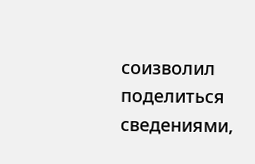соизволил поделиться сведениями,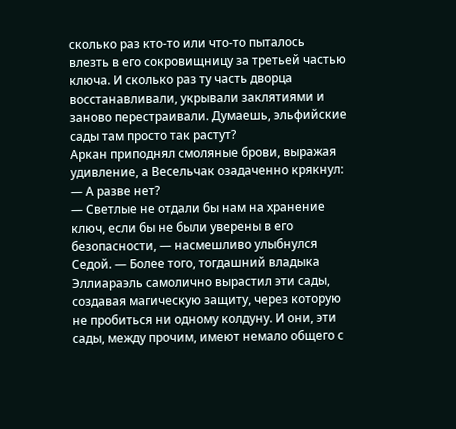сколько раз кто-то или что-то пыталось влезть в его сокровищницу за третьей частью ключа. И сколько раз ту часть дворца восстанавливали, укрывали заклятиями и заново перестраивали. Думаешь, эльфийские сады там просто так растут?
Аркан приподнял смоляные брови, выражая удивление, а Весельчак озадаченно крякнул:
— А разве нет?
— Светлые не отдали бы нам на хранение ключ, если бы не были уверены в его безопасности, — насмешливо улыбнулся Седой. — Более того, тогдашний владыка Эллиараэль самолично вырастил эти сады, создавая магическую защиту, через которую не пробиться ни одному колдуну. И они, эти сады, между прочим, имеют немало общего с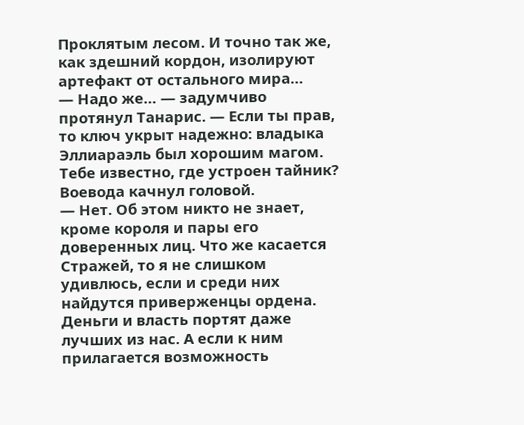Проклятым лесом. И точно так же, как здешний кордон, изолируют артефакт от остального мира…
— Надо же… — задумчиво протянул Танарис. — Если ты прав, то ключ укрыт надежно: владыка Эллиараэль был хорошим магом. Тебе известно, где устроен тайник?
Воевода качнул головой.
— Нет. Об этом никто не знает, кроме короля и пары его доверенных лиц. Что же касается Стражей, то я не слишком удивлюсь, если и среди них найдутся приверженцы ордена. Деньги и власть портят даже лучших из нас. А если к ним прилагается возможность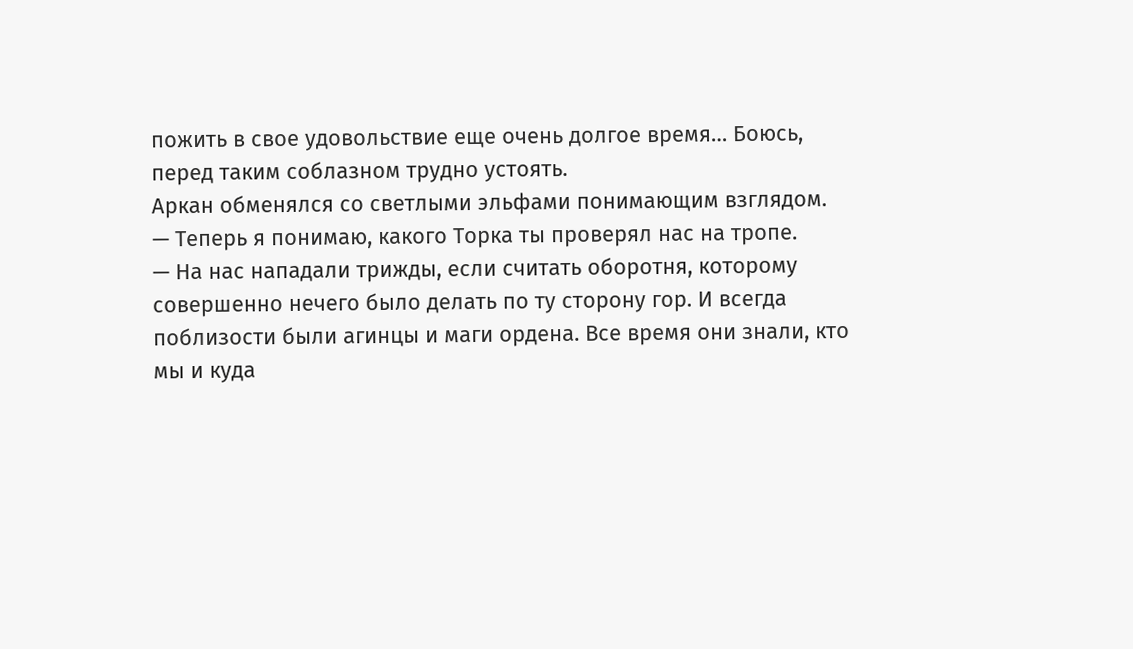пожить в свое удовольствие еще очень долгое время… Боюсь, перед таким соблазном трудно устоять.
Аркан обменялся со светлыми эльфами понимающим взглядом.
— Теперь я понимаю, какого Торка ты проверял нас на тропе.
— На нас нападали трижды, если считать оборотня, которому совершенно нечего было делать по ту сторону гор. И всегда поблизости были агинцы и маги ордена. Все время они знали, кто мы и куда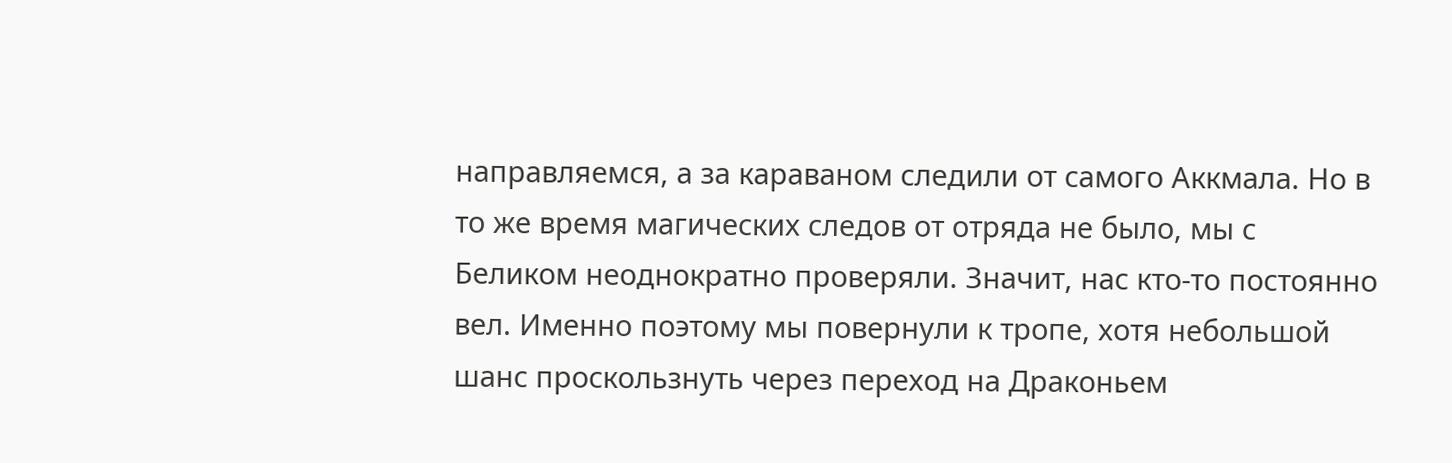направляемся, а за караваном следили от самого Аккмала. Но в то же время магических следов от отряда не было, мы с Беликом неоднократно проверяли. Значит, нас кто-то постоянно вел. Именно поэтому мы повернули к тропе, хотя небольшой шанс проскользнуть через переход на Драконьем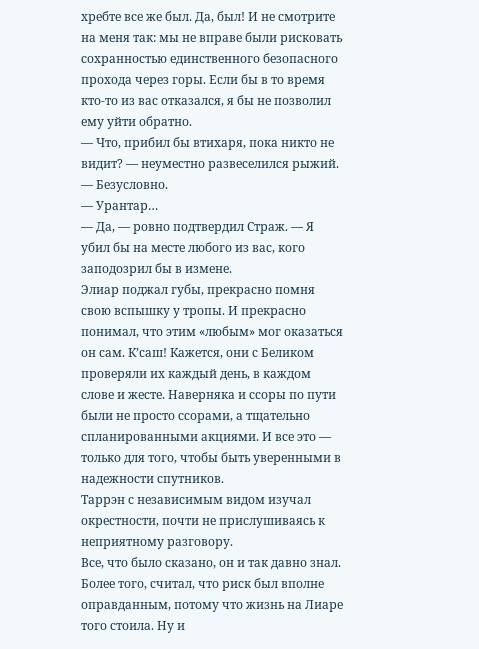хребте все же был. Да, был! И не смотрите на меня так: мы не вправе были рисковать сохранностью единственного безопасного прохода через горы. Если бы в то время кто-то из вас отказался, я бы не позволил ему уйти обратно.
— Что, прибил бы втихаря, пока никто не видит? — неуместно развеселился рыжий.
— Безусловно.
— Урантар…
— Да, — ровно подтвердил Страж. — Я убил бы на месте любого из вас, кого заподозрил бы в измене.
Элиар поджал губы, прекрасно помня свою вспышку у тропы. И прекрасно понимал, что этим «любым» мог оказаться он сам. К’саш! Кажется, они с Беликом проверяли их каждый день, в каждом слове и жесте. Наверняка и ссоры по пути были не просто ссорами, а тщательно спланированными акциями. И все это — только для того, чтобы быть уверенными в надежности спутников.
Таррэн с независимым видом изучал окрестности, почти не прислушиваясь к неприятному разговору.
Все, что было сказано, он и так давно знал. Более того, считал, что риск был вполне оправданным, потому что жизнь на Лиаре того стоила. Ну и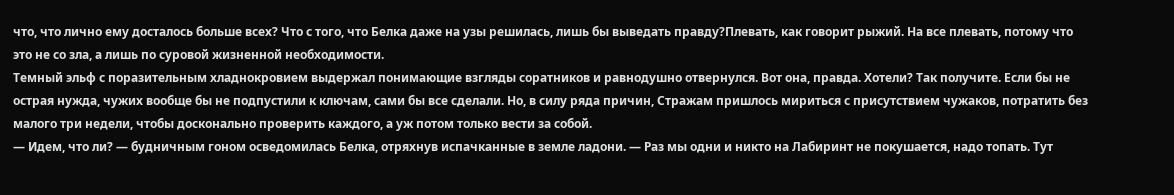что, что лично ему досталось больше всех? Что с того, что Белка даже на узы решилась, лишь бы выведать правду?Плевать, как говорит рыжий. На все плевать, потому что это не со зла, а лишь по суровой жизненной необходимости.
Темный эльф с поразительным хладнокровием выдержал понимающие взгляды соратников и равнодушно отвернулся. Вот она, правда. Хотели? Так получите. Если бы не острая нужда, чужих вообще бы не подпустили к ключам, сами бы все сделали. Но, в силу ряда причин, Стражам пришлось мириться с присутствием чужаков, потратить без малого три недели, чтобы досконально проверить каждого, а уж потом только вести за собой.
— Идем, что ли? — будничным гоном осведомилась Белка, отряхнув испачканные в земле ладони. — Раз мы одни и никто на Лабиринт не покушается, надо топать. Тут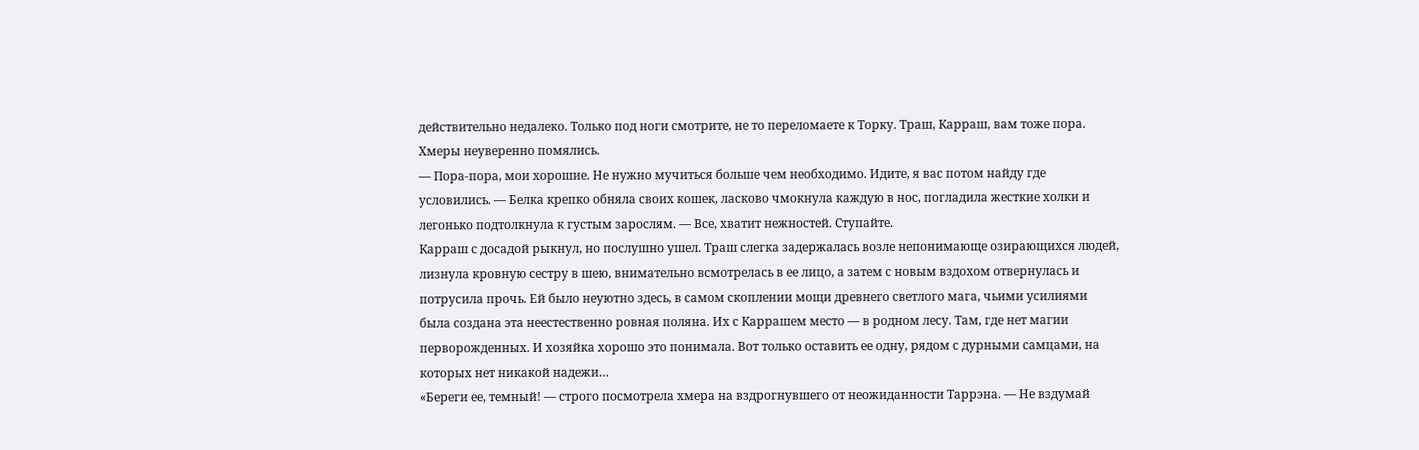действительно недалеко. Только под ноги смотрите, не то переломаете к Торку. Траш, Карраш, вам тоже пора.
Хмеры неуверенно помялись.
— Пора-пора, мои хорошие. Не нужно мучиться больше чем необходимо. Идите, я вас потом найду где условились. — Белка крепко обняла своих кошек, ласково чмокнула каждую в нос, погладила жесткие холки и легонько подтолкнула к густым зарослям. — Все, хватит нежностей. Ступайте.
Карраш с досадой рыкнул, но послушно ушел. Траш слегка задержалась возле непонимающе озирающихся людей, лизнула кровную сестру в шею, внимательно всмотрелась в ее лицо, а затем с новым вздохом отвернулась и потрусила прочь. Ей было неуютно здесь, в самом скоплении мощи древнего светлого мага, чьими усилиями была создана эта неестественно ровная поляна. Их с Каррашем место — в родном лесу. Там, где нет магии перворожденных. И хозяйка хорошо это понимала. Вот только оставить ее одну, рядом с дурными самцами, на которых нет никакой надежи…
«Береги ее, темный! — строго посмотрела хмера на вздрогнувшего от неожиданности Таррэна. — Не вздумай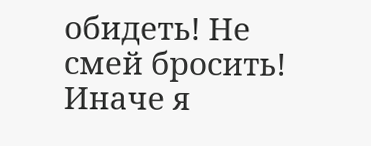обидеть! Не смей бросить! Иначе я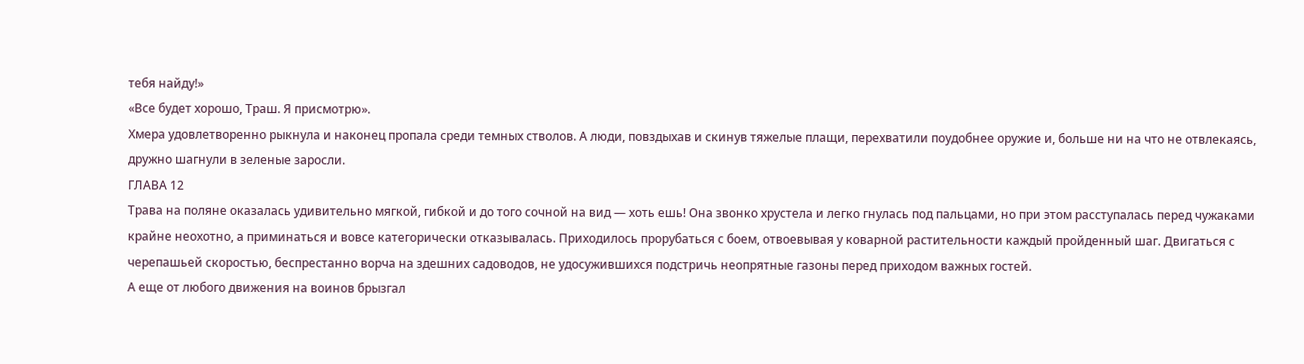тебя найду!»
«Все будет хорошо, Траш. Я присмотрю».
Хмера удовлетворенно рыкнула и наконец пропала среди темных стволов. А люди, повздыхав и скинув тяжелые плащи, перехватили поудобнее оружие и, больше ни на что не отвлекаясь, дружно шагнули в зеленые заросли.
ГЛАВА 12
Трава на поляне оказалась удивительно мягкой, гибкой и до того сочной на вид — хоть ешь! Она звонко хрустела и легко гнулась под пальцами, но при этом расступалась перед чужаками крайне неохотно, а приминаться и вовсе категорически отказывалась. Приходилось прорубаться с боем, отвоевывая у коварной растительности каждый пройденный шаг. Двигаться с черепашьей скоростью, беспрестанно ворча на здешних садоводов, не удосужившихся подстричь неопрятные газоны перед приходом важных гостей.
А еще от любого движения на воинов брызгал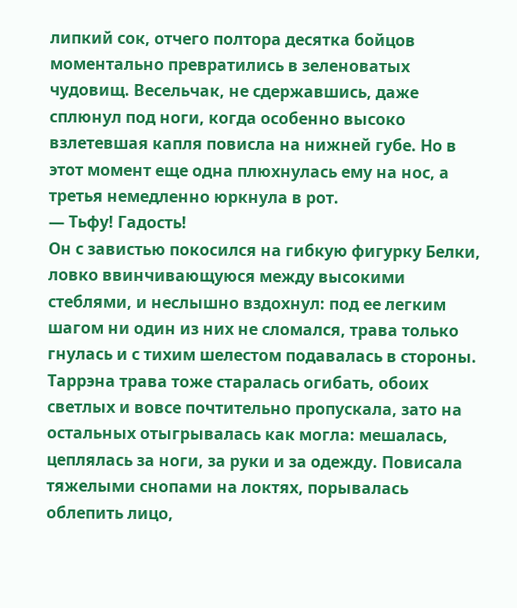липкий сок, отчего полтора десятка бойцов моментально превратились в зеленоватых чудовищ. Весельчак, не сдержавшись, даже сплюнул под ноги, когда особенно высоко взлетевшая капля повисла на нижней губе. Но в этот момент еще одна плюхнулась ему на нос, а третья немедленно юркнула в рот.
— Тьфу! Гадость!
Он с завистью покосился на гибкую фигурку Белки, ловко ввинчивающуюся между высокими стеблями, и неслышно вздохнул: под ее легким шагом ни один из них не сломался, трава только гнулась и с тихим шелестом подавалась в стороны. Таррэна трава тоже старалась огибать, обоих светлых и вовсе почтительно пропускала, зато на остальных отыгрывалась как могла: мешалась, цеплялась за ноги, за руки и за одежду. Повисала тяжелыми снопами на локтях, порывалась облепить лицо,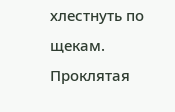хлестнуть по щекам. Проклятая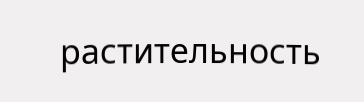растительность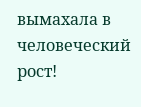вымахала в человеческий рост!